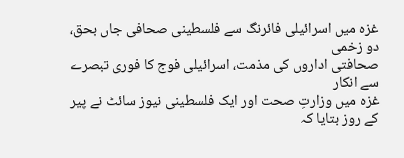غزہ میں اسرائیلی فائرنگ سے فلسطینی صحافی جاں بحق، دو زخمی
صحافتی اداروں کی مذمت، اسرائیلی فوج کا فوری تبصرے سے انکار
غزہ میں وزارتِ صحت اور ایک فلسطینی نیوز سائٹ نے پیر کے روز بتایا کہ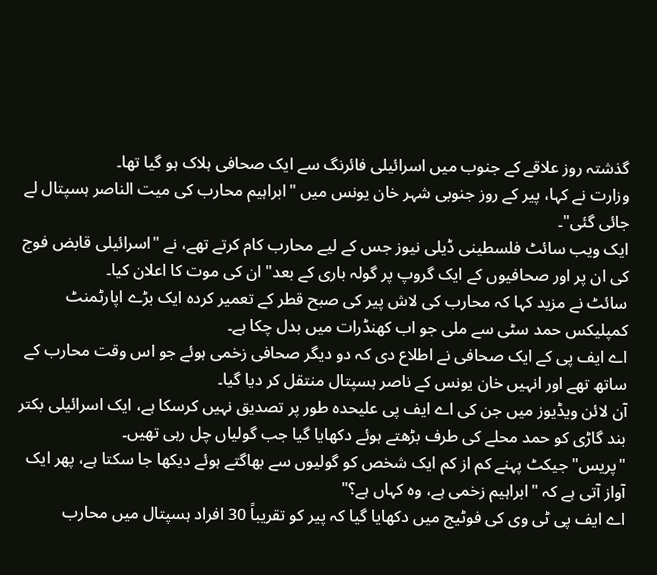گذشتہ روز علاقے کے جنوب میں اسرائیلی فائرنگ سے ایک صحافی ہلاک ہو گیا تھا۔
وزارت نے کہا، پیر کے روز جنوبی شہر خان یونس میں "ابراہیم محارب کی میت الناصر ہسپتال لے جائی گئی"۔
ایک ویب سائٹ فلسطینی ڈیلی نیوز جس کے لیے محارب کام کرتے تھے، نے "اسرائیلی قابض فوج کی ان پر اور صحافیوں کے ایک گروپ پر گولہ باری کے بعد" ان کی موت کا اعلان کیا۔
سائٹ نے مزید کہا کہ محارب کی لاش پیر کی صبح قطر کے تعمیر کردہ ایک بڑے اپارٹمنٹ کمپلیکس حمد سٹی سے ملی جو اب کھنڈرات میں بدل چکا ہے۔
اے ایف پی کے ایک صحافی نے اطلاع دی کہ دو دیگر صحافی زخمی ہوئے جو اس وقت محارب کے ساتھ تھے اور انہیں خان یونس کے ناصر ہسپتال منتقل کر دیا گیا۔
آن لائن ویڈیوز میں جن کی اے ایف پی علیحدہ طور پر تصدیق نہیں کرسکا ہے، ایک اسرائیلی بکتر بند گاڑی کو حمد محلے کی طرف بڑھتے ہوئے دکھایا گیا جب گولیاں چل رہی تھیں۔
"پریس" جیکٹ پہنے کم از کم ایک شخص کو گولیوں سے بھاگتے ہوئے دیکھا جا سکتا ہے، پھر ایک آواز آتی ہے کہ "ابراہیم زخمی ہے، وہ کہاں ہے؟"
اے ایف پی ٹی وی کی فوٹیج میں دکھایا گیا کہ پیر کو تقریباً 30 افراد ہسپتال میں محارب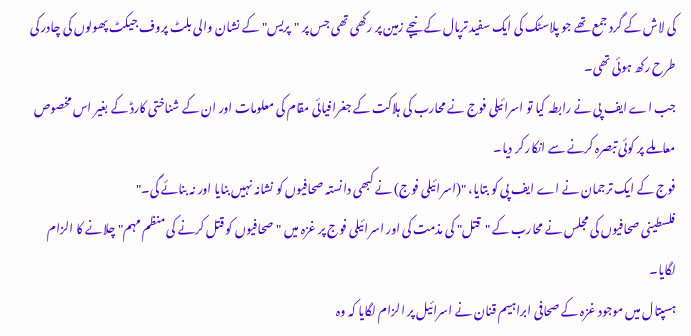کی لاش کے گرد جمع تھے جو پلاسٹک کی ایک سفید ترپال کے نیچے زمین پر رکھی تھی جس پر "پریس" کے نشان والی بلٹ پروف جیکٹ پھولوں کی چادر کی طرح رکھ ہوئی تھی۔
جب اے ایف پی نے رابطہ کیا تو اسرائیلی فوج نے محارب کی ہلاکت کے جغرافیائی مقام کی معلومات اور ان کے شناختی کارڈ کے بغیر اس مخصوص معاملے پر کوئی تبصرہ کرنے سے انکار کر دیا۔
فوج کے ایک ترجمان نے اے ایف پی کو بتایا، "(اسرائیلی فوج) نے کبھی دانستہ صحافیوں کو نشانہ نہیں بنایا اور نہ بنائے گی۔"
فلسطینی صحافیوں کی مجلس نے محارب کے "قتل" کی مذمت کی اور اسرائیلی فوج پر غزہ میں "صحافیوں کو قتل کرنے کی منظم مہم" چلانے کا الزام لگایا۔
ہسپتال میں موجود غزہ کے صحافی ابراہیم قنان نے اسرائیل پر الزام لگایا کہ وہ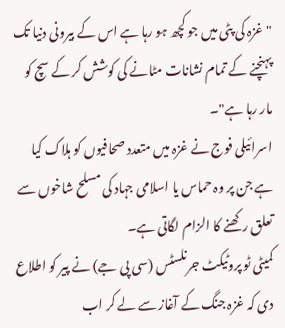"غزہ کی پٹی میں جو کچھ ہو رہا ہے اس کے بیرونی دنیا تک پہنچنے کے تمام نشانات مٹانے کی کوشش کر کے سچ کو مار رہا ہے"۔
اسرائیلی فوج نے غزہ میں متعدد صحافیوں کو ہلاک کیا ہے جن پر وہ حماس یا اسلامی جہاد کی مسلح شاخوں سے تعلق رکھنے کا الزام لگاتی ہے۔
کمیٹی ٹو پروٹیکٹ جرنلسٹس (سی پی جے) نے پیر کو اطلاع دی کہ غزہ جنگ کے آغاز سے لے کر اب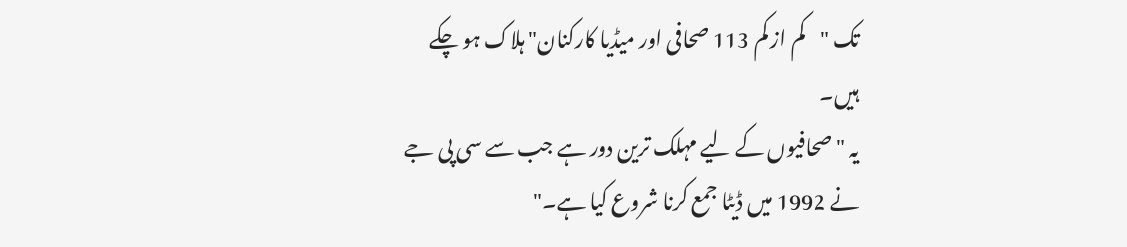تک "کم از کم 113 صحافی اور میڈیا کارکنان" ہلاک ہو چکے ہیں۔
یہ "صحافیوں کے لیے مہلک ترین دور ہے جب سے سی پی جے نے 1992 میں ڈیٹا جمع کرنا شروع کیا ہے۔"